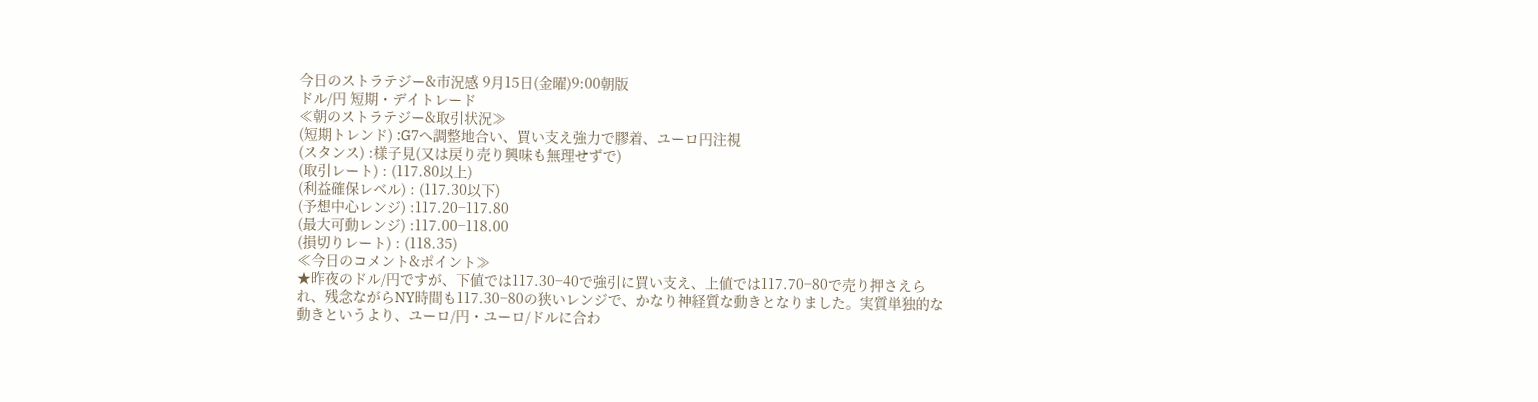今日のストラテジー&市況感 9月15日(金曜)9:00朝版
ドル/円 短期・デイトレード
≪朝のストラテジー&取引状況≫
(短期トレンド) :G7へ調整地合い、買い支え強力で膠着、ユーロ円注視
(スタンス) :様子見(又は戻り売り興味も無理せずで)
(取引レート) : (117.80以上)
(利益確保レベル) : (117.30以下)
(予想中心レンジ) :117.20−117.80
(最大可動レンジ) :117.00−118.00
(損切りレート) : (118.35)
≪今日のコメント&ポイント≫
★昨夜のドル/円ですが、下値では117.30−40で強引に買い支え、上値では117.70−80で売り押さえられ、残念ながらNY時間も117.30−80の狭いレンジで、かなり神経質な動きとなりました。実質単独的な動きというより、ユーロ/円・ユーロ/ドルに合わ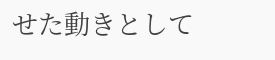せた動きとして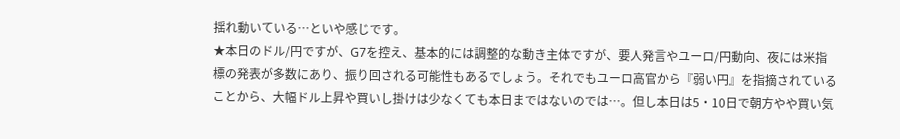揺れ動いている…といや感じです。
★本日のドル/円ですが、G7を控え、基本的には調整的な動き主体ですが、要人発言やユーロ/円動向、夜には米指標の発表が多数にあり、振り回される可能性もあるでしょう。それでもユーロ高官から『弱い円』を指摘されていることから、大幅ドル上昇や買いし掛けは少なくても本日まではないのでは…。但し本日は5・10日で朝方やや買い気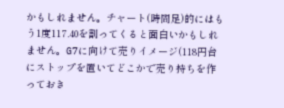かもしれません。チャート(時間足)的にはもう1度117.40を割ってくると面白いかもしれません。G7に向けて売りイメージ(118円台にストップを置いてどこかで売り持ちを作っておき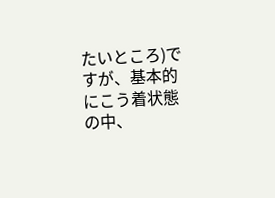たいところ)ですが、基本的にこう着状態の中、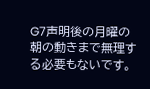G7声明後の月曜の朝の動きまで無理する必要もないです。